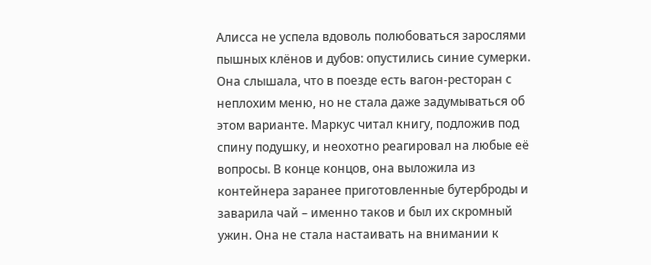Алисса не успела вдоволь полюбоваться зарослями пышных клёнов и дубов: опустились синие сумерки. Она слышала, что в поезде есть вагон-ресторан с неплохим меню, но не стала даже задумываться об этом варианте. Маркус читал книгу, подложив под спину подушку, и неохотно реагировал на любые её вопросы. В конце концов, она выложила из контейнера заранее приготовленные бутерброды и заварила чай – именно таков и был их скромный ужин. Она не стала настаивать на внимании к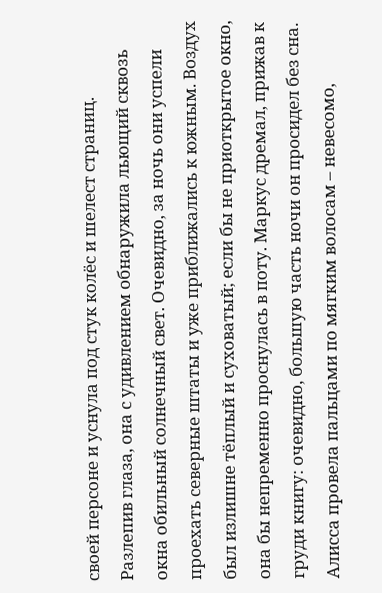своей персоне и уснула под стук колёс и шелест страниц.
Разлепив глаза, она с удивлением обнаружила льющий сквозь окна обильный солнечный свет. Очевидно, за ночь они успели проехать северные штаты и уже приближались к южным. Воздух был излишне тёплый и суховатый; если бы не приоткрытое окно, она бы непременно проснулась в поту. Маркус дремал, прижав к груди книгу: очевидно, большую часть ночи он просидел без сна. Алисса провела пальцами по мягким волосам – невесомо,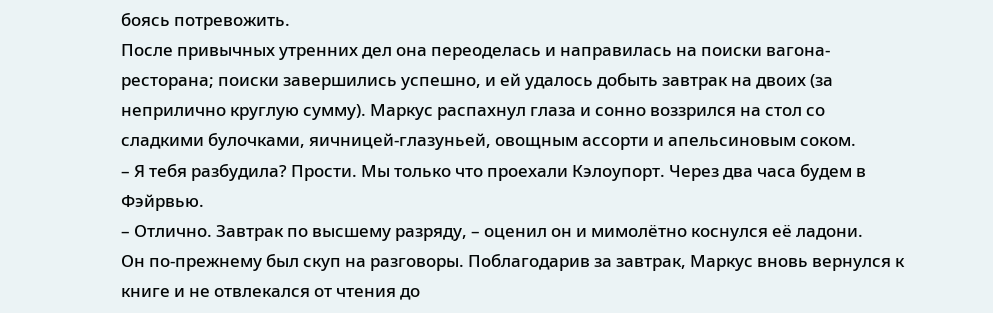боясь потревожить.
После привычных утренних дел она переоделась и направилась на поиски вагона-ресторана; поиски завершились успешно, и ей удалось добыть завтрак на двоих (за неприлично круглую сумму). Маркус распахнул глаза и сонно воззрился на стол со сладкими булочками, яичницей-глазуньей, овощным ассорти и апельсиновым соком.
– Я тебя разбудила? Прости. Мы только что проехали Кэлоупорт. Через два часа будем в Фэйрвью.
– Отлично. Завтрак по высшему разряду, – оценил он и мимолётно коснулся её ладони.
Он по-прежнему был скуп на разговоры. Поблагодарив за завтрак, Маркус вновь вернулся к книге и не отвлекался от чтения до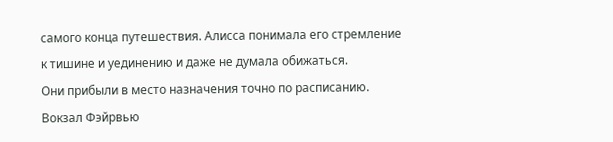самого конца путешествия. Алисса понимала его стремление к тишине и уединению и даже не думала обижаться.
Они прибыли в место назначения точно по расписанию. Вокзал Фэйрвью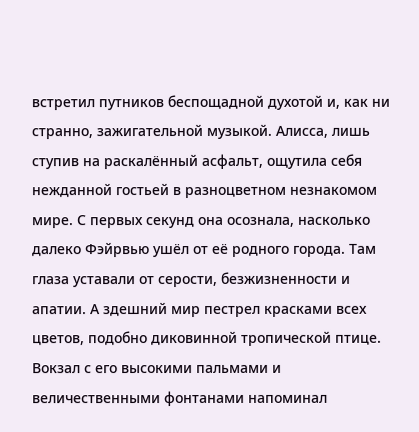встретил путников беспощадной духотой и, как ни странно, зажигательной музыкой. Алисса, лишь ступив на раскалённый асфальт, ощутила себя нежданной гостьей в разноцветном незнакомом мире. С первых секунд она осознала, насколько далеко Фэйрвью ушёл от её родного города. Там глаза уставали от серости, безжизненности и апатии. А здешний мир пестрел красками всех цветов, подобно диковинной тропической птице. Вокзал с его высокими пальмами и величественными фонтанами напоминал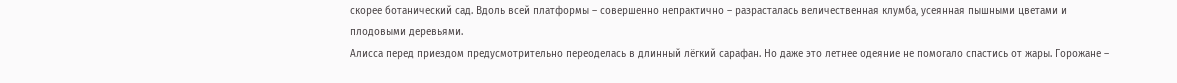скорее ботанический сад. Вдоль всей платформы – совершенно непрактично – разрасталась величественная клумба, усеянная пышными цветами и плодовыми деревьями.
Алисса перед приездом предусмотрительно переоделась в длинный лёгкий сарафан. Но даже это летнее одеяние не помогало спастись от жары. Горожане –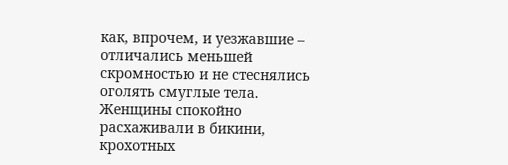как, впрочем, и уезжавшие – отличались меньшей скромностью и не стеснялись оголять смуглые тела. Женщины спокойно расхаживали в бикини, крохотных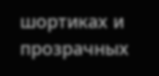шортиках и прозрачных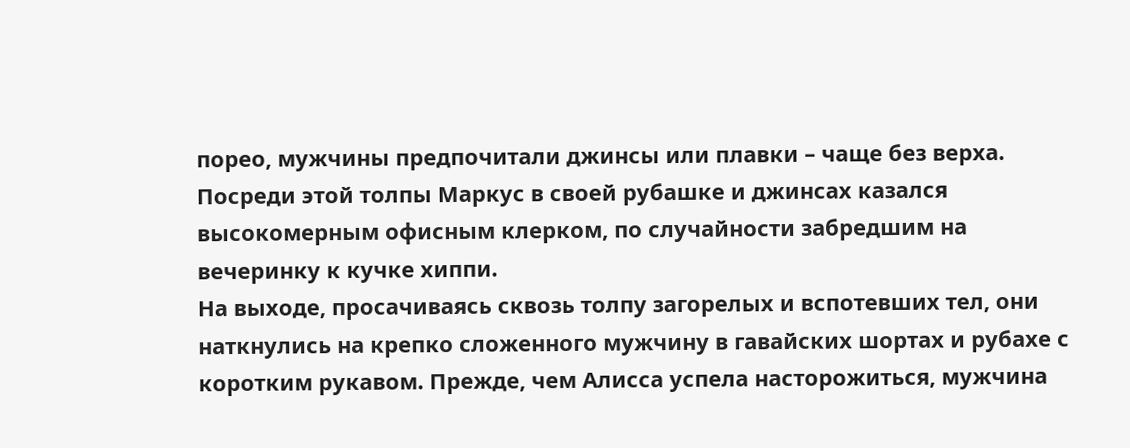порео, мужчины предпочитали джинсы или плавки – чаще без верха. Посреди этой толпы Маркус в своей рубашке и джинсах казался высокомерным офисным клерком, по случайности забредшим на вечеринку к кучке хиппи.
На выходе, просачиваясь сквозь толпу загорелых и вспотевших тел, они наткнулись на крепко сложенного мужчину в гавайских шортах и рубахе с коротким рукавом. Прежде, чем Алисса успела насторожиться, мужчина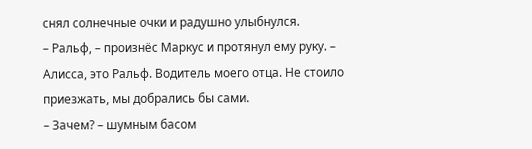снял солнечные очки и радушно улыбнулся.
– Ральф, – произнёс Маркус и протянул ему руку. – Алисса, это Ральф. Водитель моего отца. Не стоило приезжать, мы добрались бы сами.
– Зачем? – шумным басом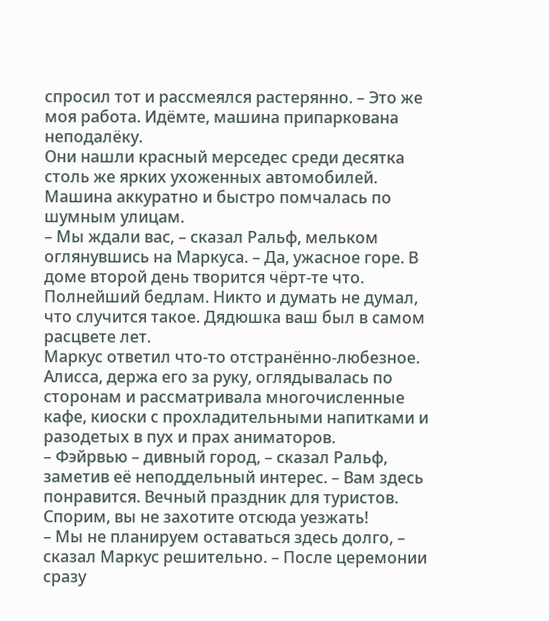спросил тот и рассмеялся растерянно. – Это же моя работа. Идёмте, машина припаркована неподалёку.
Они нашли красный мерседес среди десятка столь же ярких ухоженных автомобилей. Машина аккуратно и быстро помчалась по шумным улицам.
– Мы ждали вас, – сказал Ральф, мельком оглянувшись на Маркуса. – Да, ужасное горе. В доме второй день творится чёрт-те что. Полнейший бедлам. Никто и думать не думал, что случится такое. Дядюшка ваш был в самом расцвете лет.
Маркус ответил что-то отстранённо-любезное. Алисса, держа его за руку, оглядывалась по сторонам и рассматривала многочисленные кафе, киоски с прохладительными напитками и разодетых в пух и прах аниматоров.
– Фэйрвью – дивный город, – сказал Ральф, заметив её неподдельный интерес. – Вам здесь понравится. Вечный праздник для туристов. Спорим, вы не захотите отсюда уезжать!
– Мы не планируем оставаться здесь долго, – сказал Маркус решительно. – После церемонии сразу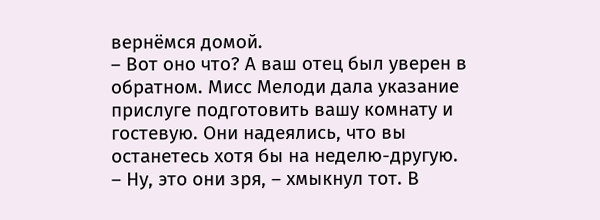вернёмся домой.
– Вот оно что? А ваш отец был уверен в обратном. Мисс Мелоди дала указание прислуге подготовить вашу комнату и гостевую. Они надеялись, что вы останетесь хотя бы на неделю-другую.
– Ну, это они зря, – хмыкнул тот. В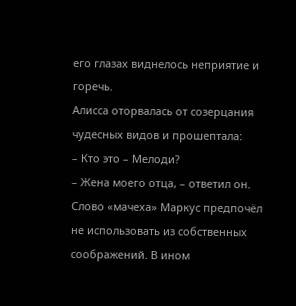его глазах виднелось неприятие и горечь.
Алисса оторвалась от созерцания чудесных видов и прошептала:
– Кто это – Мелоди?
– Жена моего отца, – ответил он. Слово «мачеха» Маркус предпочёл не использовать из собственных соображений. В ином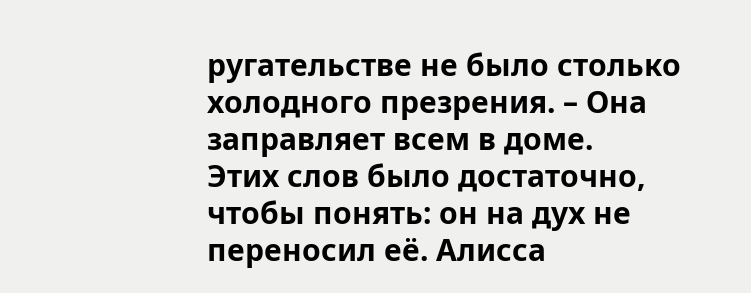ругательстве не было столько холодного презрения. – Она заправляет всем в доме.
Этих слов было достаточно, чтобы понять: он на дух не переносил её. Алисса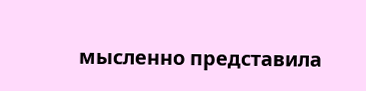мысленно представила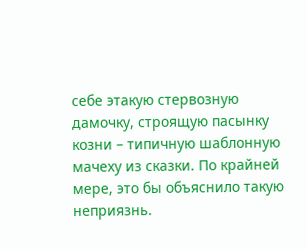себе этакую стервозную дамочку, строящую пасынку козни – типичную шаблонную мачеху из сказки. По крайней мере, это бы объяснило такую неприязнь.